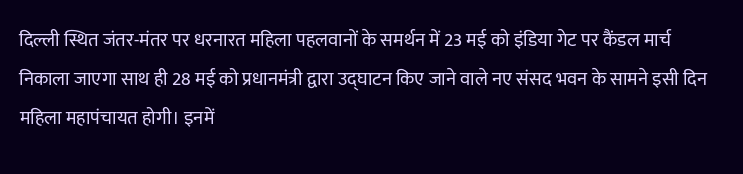दिल्ली स्थित जंतर-मंतर पर धरनारत महिला पहलवानों के समर्थन में 23 मई को इंडिया गेट पर कैंडल मार्च निकाला जाएगा साथ ही 28 मई को प्रधानमंत्री द्वारा उद्घाटन किए जाने वाले नए संसद भवन के सामने इसी दिन महिला महापंचायत होगी। इनमें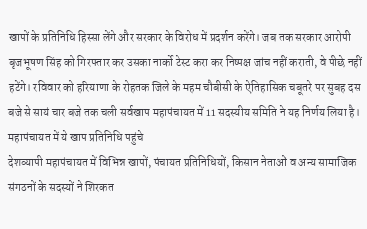खापों के प्रतिनिधि हिस्सा लेंगे और सरकार के विरोध में प्रदर्शन करेंगे। जब तक सरकार आरोपी बृजभूषण सिंह को गिरफ्तार कर उसका नार्को टेस्ट करा कर निष्पक्ष जांच नहीं कराती, वे पीछे नहीं हटेंगे। रविवार को हरियाणा के रोहतक जिले के महम चौबीसी के ऐतिहासिक चबूतरे पर सुबह दस बजे से सायं चार बजे तक चली सर्वखाप महापंचायत में 11 सदस्यीय समिति ने यह निर्णय लिया है।
महापंचायत में ये खाप प्रतिनिधि पहुंचे
देशव्यापी महापंचायत में विभिन्न खापों, पंचायत प्रतिनिधियों, किसान नेताओं व अन्य सामाजिक संगठनों के सदस्यों ने शिरकत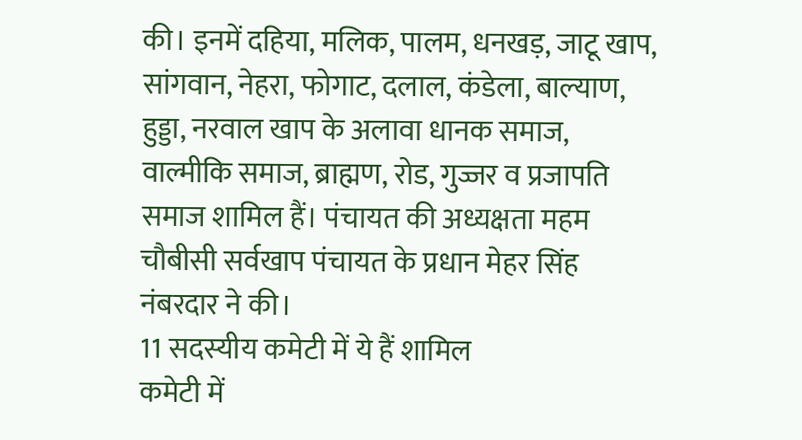की। इनमें दहिया, मलिक, पालम, धनखड़, जाटू खाप, सांगवान, नेहरा, फोगाट, दलाल, कंडेला, बाल्याण, हुड्डा, नरवाल खाप के अलावा धानक समाज, वाल्मीकि समाज, ब्राह्मण, रोड, गुज्जर व प्रजापति समाज शामिल हैं। पंचायत की अध्यक्षता महम चौबीसी सर्वखाप पंचायत के प्रधान मेहर सिंह नंबरदार ने की।
11 सदस्यीय कमेटी में ये हैं शामिल
कमेटी में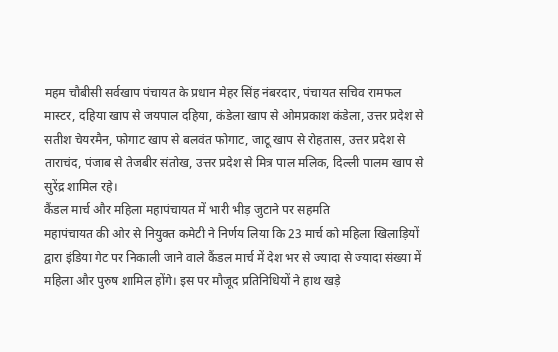महम चौबीसी सर्वखाप पंचायत के प्रधान मेहर सिंह नंबरदार, पंचायत सचिव रामफल मास्टर, दहिया खाप से जयपाल दहिया, कंडेला खाप से ओमप्रकाश कंडेला, उत्तर प्रदेश से सतीश चेयरमैन, फोगाट खाप से बलवंत फोगाट, जाटू खाप से रोहतास, उत्तर प्रदेश से ताराचंद, पंजाब से तेजबीर संतोख, उत्तर प्रदेश से मित्र पाल मलिक, दिल्ली पालम खाप से सुरेंद्र शामिल रहे।
कैंडल मार्च और महिला महापंचायत में भारी भीड़ जुटाने पर सहमति
महापंचायत की ओर से नियुक्त कमेटी ने निर्णय लिया कि 23 मार्च को महिला खिलाड़ियों द्वारा इंडिया गेट पर निकाली जाने वाले कैंडल मार्च में देश भर से ज्यादा से ज्यादा संख्या में महिला और पुरुष शामिल होंगे। इस पर मौजूद प्रतिनिधियों ने हाथ खड़े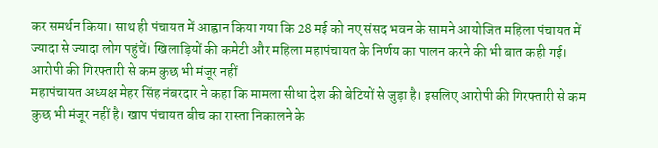कर समर्थन किया। साथ ही पंचायत में आह्वान किया गया कि 28 मई को नए संसद भवन के सामने आयोजित महिला पंचायत में ज्यादा से ज्यादा लोग पहुंचें। खिलाड़ियों की कमेटी और महिला महापंचायत के निर्णय का पालन करने की भी बात कही गई।
आरोपी की गिरफ्तारी से कम कुछ भी मंजूर नहीं
महापंचायत अध्यक्ष मेहर सिंह नंबरदार ने कहा कि मामला सीधा देश की बेटियों से जुड़ा है। इसलिए आरोपी की गिरफ्तारी से कम कुछ भी मंजूर नहीं है। खाप पंचायत बीच का रास्ता निकालने के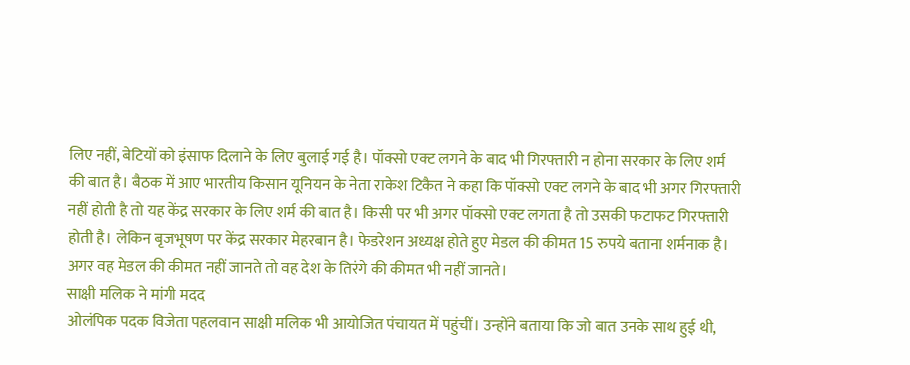लिए नहीं, बेटियों को इंसाफ दिलाने के लिए बुलाई गई है। पॉक्सो एक्ट लगने के बाद भी गिरफ्तारी न होना सरकार के लिए शर्म की बात है। बैठक में आए भारतीय किसान यूनियन के नेता राकेश टिकैत ने कहा कि पॉक्सो एक्ट लगने के बाद भी अगर गिरफ्तारी नहीं होती है तो यह केंद्र सरकार के लिए शर्म की बात है। किसी पर भी अगर पॉक्सो एक्ट लगता है तो उसकी फटाफट गिरफ्तारी होती है। लेकिन बृजभूषण पर केंद्र सरकार मेहरबान है। फेडरेशन अध्यक्ष होते हुए मेडल की कीमत 15 रुपये बताना शर्मनाक है। अगर वह मेडल की कीमत नहीं जानते तो वह देश के तिरंगे की कीमत भी नहीं जानते।
साक्षी मलिक ने मांगी मदद
ओलंपिक पदक विजेता पहलवान साक्षी मलिक भी आयोजित पंचायत में पहुंचीं। उन्होंने बताया कि जो बात उनके साथ हुई थी,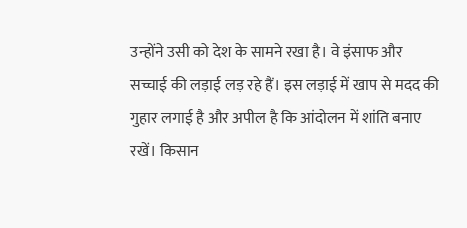उन्होंने उसी को देश के सामने रखा है। वे इंसाफ और सच्चाई की लड़ाई लड़ रहे हैं। इस लड़ाई में खाप से मदद की गुहार लगाई है और अपील है कि आंदोलन में शांति बनाए रखें। किसान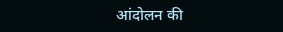आंदोलन की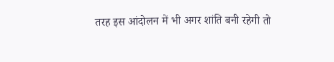तरह इस आंदोलन में भी अगर शांति बनी रहेगी तो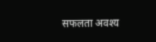सफलता अवश्य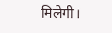मिलेगी।